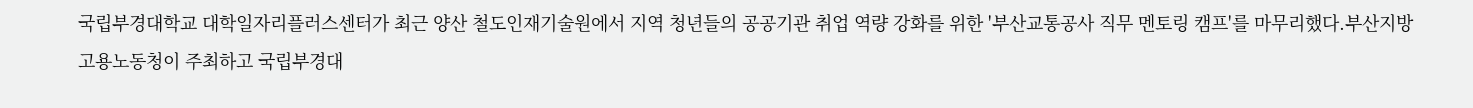국립부경대학교 대학일자리플러스센터가 최근 양산 철도인재기술원에서 지역 청년들의 공공기관 취업 역량 강화를 위한 '부산교통공사 직무 멘토링 캠프'를 마무리했다.부산지방고용노동청이 주최하고 국립부경대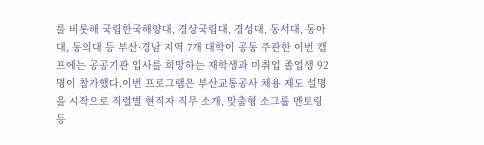를 비롯해 국립한국해양대, 경상국립대, 경성대, 동서대, 동아대, 동의대 등 부산·경남 지역 7개 대학이 공동 주관한 이번 캠프에는 공공기관 입사를 희망하는 재학생과 미취업 졸업생 92명이 참가했다.이번 프로그램은 부산교통공사 채용 제도 설명을 시작으로 직렬별 현직자 직무 소개, 맞춤형 소그룹 멘토링 등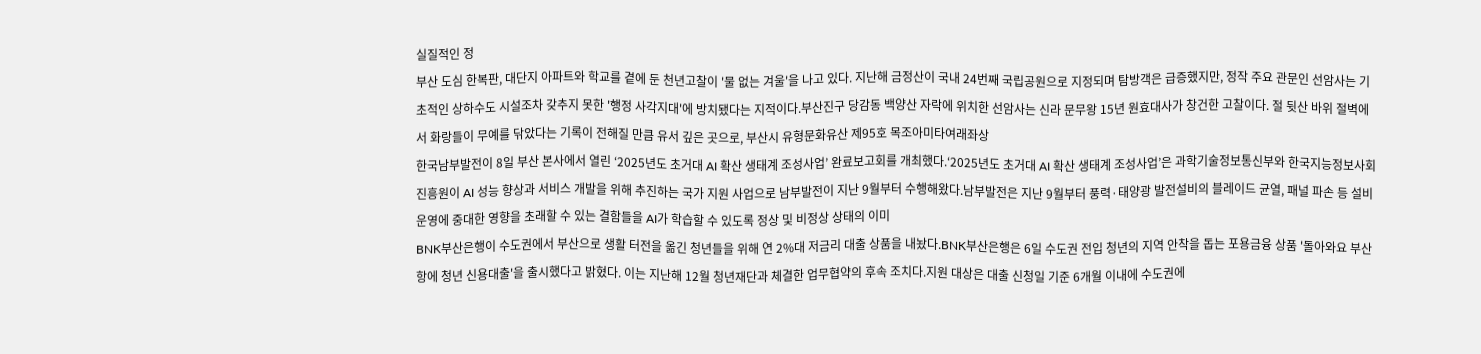실질적인 정
부산 도심 한복판, 대단지 아파트와 학교를 곁에 둔 천년고찰이 '물 없는 겨울'을 나고 있다. 지난해 금정산이 국내 24번째 국립공원으로 지정되며 탐방객은 급증했지만, 정작 주요 관문인 선암사는 기초적인 상하수도 시설조차 갖추지 못한 '행정 사각지대'에 방치됐다는 지적이다.부산진구 당감동 백양산 자락에 위치한 선암사는 신라 문무왕 15년 원효대사가 창건한 고찰이다. 절 뒷산 바위 절벽에서 화랑들이 무예를 닦았다는 기록이 전해질 만큼 유서 깊은 곳으로, 부산시 유형문화유산 제95호 목조아미타여래좌상
한국남부발전이 8일 부산 본사에서 열린 ‘2025년도 초거대 AI 확산 생태계 조성사업’ 완료보고회를 개최했다.‘2025년도 초거대 AI 확산 생태계 조성사업’은 과학기술정보통신부와 한국지능정보사회진흥원이 AI 성능 향상과 서비스 개발을 위해 추진하는 국가 지원 사업으로 남부발전이 지난 9월부터 수행해왔다.남부발전은 지난 9월부터 풍력·태양광 발전설비의 블레이드 균열, 패널 파손 등 설비 운영에 중대한 영향을 초래할 수 있는 결함들을 AI가 학습할 수 있도록 정상 및 비정상 상태의 이미
BNK부산은행이 수도권에서 부산으로 생활 터전을 옮긴 청년들을 위해 연 2%대 저금리 대출 상품을 내놨다.BNK부산은행은 6일 수도권 전입 청년의 지역 안착을 돕는 포용금융 상품 '돌아와요 부산항에 청년 신용대출'을 출시했다고 밝혔다. 이는 지난해 12월 청년재단과 체결한 업무협약의 후속 조치다.지원 대상은 대출 신청일 기준 6개월 이내에 수도권에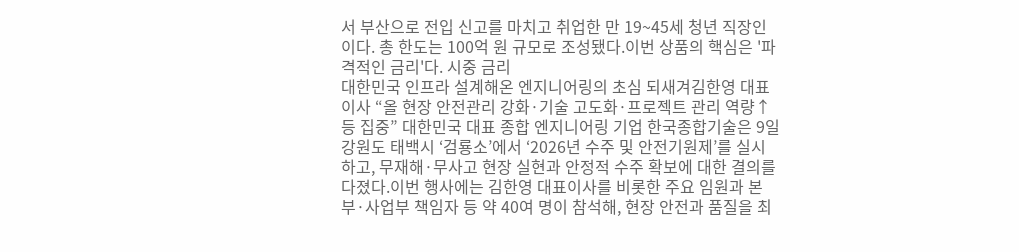서 부산으로 전입 신고를 마치고 취업한 만 19~45세 청년 직장인이다. 총 한도는 100억 원 규모로 조성됐다.이번 상품의 핵심은 '파격적인 금리'다. 시중 금리
대한민국 인프라 설계해온 엔지니어링의 초심 되새겨김한영 대표이사 “올 현장 안전관리 강화·기술 고도화·프로젝트 관리 역량↑ 등 집중” 대한민국 대표 종합 엔지니어링 기업 한국종합기술은 9일 강원도 태백시 ‘검룡소’에서 ‘2026년 수주 및 안전기원제’를 실시하고, 무재해·무사고 현장 실현과 안정적 수주 확보에 대한 결의를 다졌다.이번 행사에는 김한영 대표이사를 비롯한 주요 임원과 본부·사업부 책임자 등 약 40여 명이 참석해, 현장 안전과 품질을 최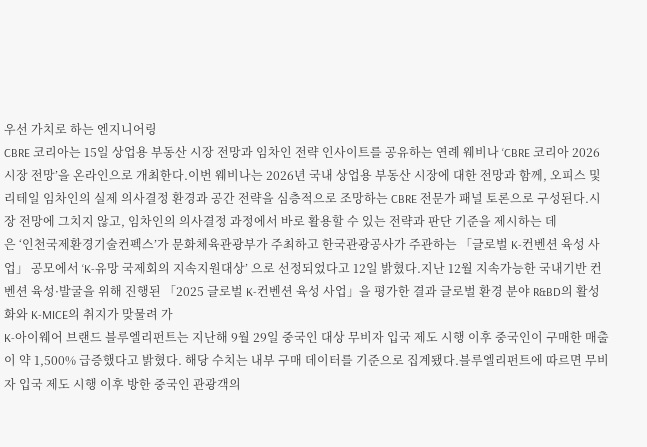우선 가치로 하는 엔지니어링
CBRE 코리아는 15일 상업용 부동산 시장 전망과 임차인 전략 인사이트를 공유하는 연례 웨비나 ‘CBRE 코리아 2026 시장 전망’을 온라인으로 개최한다.이번 웨비나는 2026년 국내 상업용 부동산 시장에 대한 전망과 함께, 오피스 및 리테일 임차인의 실제 의사결정 환경과 공간 전략을 심층적으로 조망하는 CBRE 전문가 패널 토론으로 구성된다.시장 전망에 그치지 않고, 임차인의 의사결정 과정에서 바로 활용할 수 있는 전략과 판단 기준을 제시하는 데
은 ‘인천국제환경기술컨펙스’가 문화체육관광부가 주최하고 한국관광공사가 주관하는 「글로벌 K-컨벤션 육성 사업」 공모에서 ‘K-유망 국제회의 지속지원대상’ 으로 선정되었다고 12일 밝혔다.지난 12월 지속가능한 국내기반 컨벤션 육성·발굴을 위해 진행된 「2025 글로벌 K-컨벤션 육성 사업」을 평가한 결과 글로벌 환경 분야 R&BD의 활성화와 K-MICE의 취지가 맞물려 가
K-아이웨어 브랜드 블루엘리펀트는 지난해 9월 29일 중국인 대상 무비자 입국 제도 시행 이후 중국인이 구매한 매출이 약 1,500% 급증했다고 밝혔다. 해당 수치는 내부 구매 데이터를 기준으로 집계됐다.블루엘리펀트에 따르면 무비자 입국 제도 시행 이후 방한 중국인 관광객의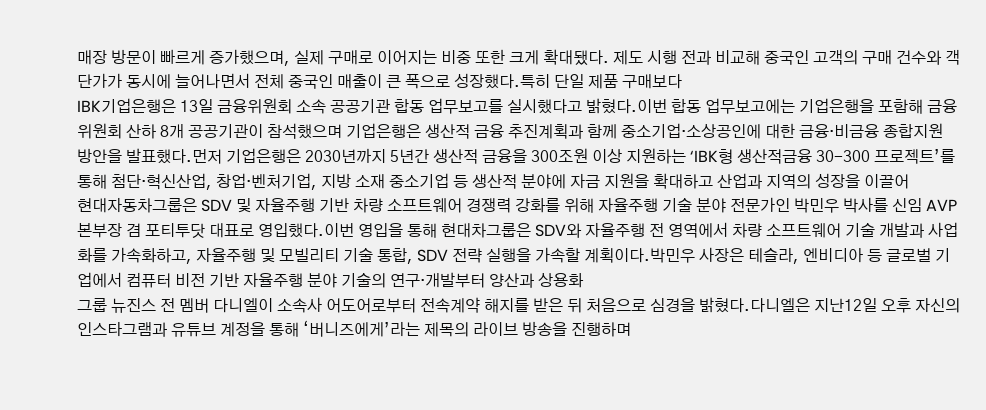매장 방문이 빠르게 증가했으며, 실제 구매로 이어지는 비중 또한 크게 확대됐다. 제도 시행 전과 비교해 중국인 고객의 구매 건수와 객단가가 동시에 늘어나면서 전체 중국인 매출이 큰 폭으로 성장했다.특히 단일 제품 구매보다
IBK기업은행은 13일 금융위원회 소속 공공기관 합동 업무보고를 실시했다고 밝혔다.이번 합동 업무보고에는 기업은행을 포함해 금융위원회 산하 8개 공공기관이 참석했으며 기업은행은 생산적 금융 추진계획과 함께 중소기업·소상공인에 대한 금융·비금융 종합지원 방안을 발표했다.먼저 기업은행은 2030년까지 5년간 생산적 금융을 300조원 이상 지원하는 ‘IBK형 생산적금융 30-300 프로젝트’를 통해 첨단·혁신산업, 창업·벤처기업, 지방 소재 중소기업 등 생산적 분야에 자금 지원을 확대하고 산업과 지역의 성장을 이끌어
현대자동차그룹은 SDV 및 자율주행 기반 차량 소프트웨어 경쟁력 강화를 위해 자율주행 기술 분야 전문가인 박민우 박사를 신임 AVP본부장 겸 포티투닷 대표로 영입했다.이번 영입을 통해 현대차그룹은 SDV와 자율주행 전 영역에서 차량 소프트웨어 기술 개발과 사업화를 가속화하고, 자율주행 및 모빌리티 기술 통합, SDV 전략 실행을 가속할 계획이다.박민우 사장은 테슬라, 엔비디아 등 글로벌 기업에서 컴퓨터 비전 기반 자율주행 분야 기술의 연구·개발부터 양산과 상용화
그룹 뉴진스 전 멤버 다니엘이 소속사 어도어로부터 전속계약 해지를 받은 뒤 처음으로 심경을 밝혔다.다니엘은 지난12일 오후 자신의 인스타그램과 유튜브 계정을 통해 ‘버니즈에게’라는 제목의 라이브 방송을 진행하며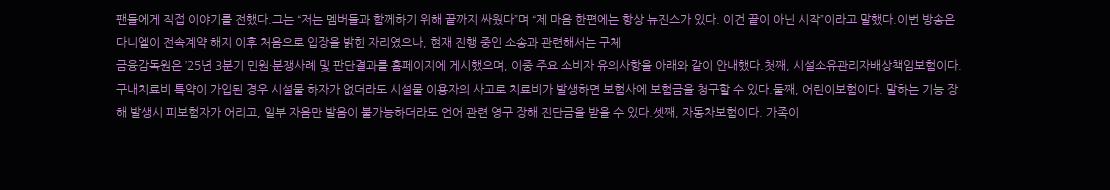팬들에게 직접 이야기를 전했다.그는 “저는 멤버들과 함께하기 위해 끝까지 싸웠다”며 “제 마음 한편에는 항상 뉴진스가 있다. 이건 끝이 아닌 시작”이라고 말했다.이번 방송은 다니엘이 전속계약 해지 이후 처음으로 입장을 밝힌 자리였으나, 현재 진행 중인 소송과 관련해서는 구체
금융감독원은 ’25년 3분기 민원·분쟁사례 및 판단결과를 홈페이지에 게시했으며, 이중 주요 소비자 유의사항을 아래와 같이 안내했다.첫째, 시설소유관리자배상책임보험이다. 구내치료비 특약이 가입된 경우 시설물 하자가 없더라도 시설물 이용자의 사고로 치료비가 발생하면 보험사에 보험금을 청구할 수 있다.둘째, 어린이보험이다. 말하는 기능 장해 발생시 피보험자가 어리고, 일부 자음만 발음이 불가능하더라도 언어 관련 영구 장해 진단금을 받을 수 있다.셋째, 자동차보험이다. 가족이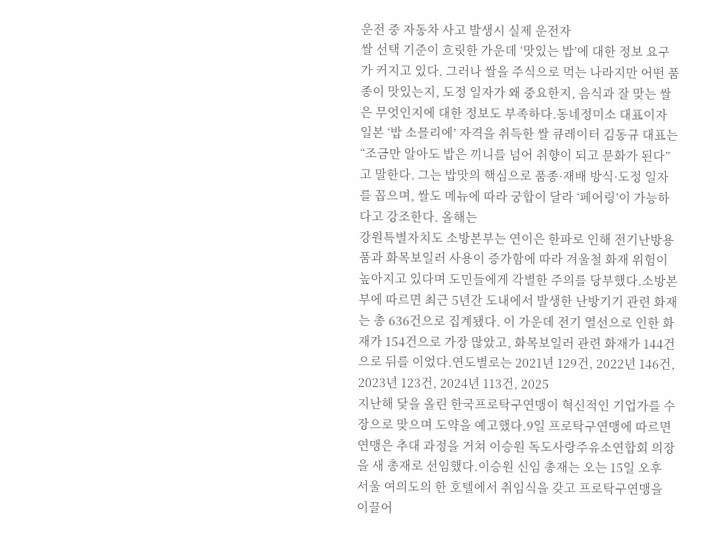운전 중 자동차 사고 발생시 실제 운전자
쌀 선택 기준이 흐릿한 가운데 ‘맛있는 밥’에 대한 정보 요구가 커지고 있다. 그러나 쌀을 주식으로 먹는 나라지만 어떤 품종이 맛있는지, 도정 일자가 왜 중요한지, 음식과 잘 맞는 쌀은 무엇인지에 대한 정보도 부족하다.동네정미소 대표이자 일본 ‘밥 소믈리에’ 자격을 취득한 쌀 큐레이터 김동규 대표는 “조금만 알아도 밥은 끼니를 넘어 취향이 되고 문화가 된다”고 말한다. 그는 밥맛의 핵심으로 품종·재배 방식·도정 일자를 꼽으며, 쌀도 메뉴에 따라 궁합이 달라 ‘페어링’이 가능하다고 강조한다. 올해는
강원특별자치도 소방본부는 연이은 한파로 인해 전기난방용품과 화목보일러 사용이 증가함에 따라 겨울철 화재 위험이 높아지고 있다며 도민들에게 각별한 주의를 당부했다.소방본부에 따르면 최근 5년간 도내에서 발생한 난방기기 관련 화재는 총 636건으로 집계됐다. 이 가운데 전기 열선으로 인한 화재가 154건으로 가장 많았고, 화목보일러 관련 화재가 144건으로 뒤를 이었다.연도별로는 2021년 129건, 2022년 146건, 2023년 123건, 2024년 113건, 2025
지난해 닻을 올린 한국프로탁구연맹이 혁신적인 기업가를 수장으로 맞으며 도약을 예고했다.9일 프로탁구연맹에 따르면 연맹은 추대 과정을 거쳐 이승원 독도사랑주유소연합회 의장을 새 총재로 선임했다.이승원 신임 총재는 오는 15일 오후 서울 여의도의 한 호텔에서 취임식을 갖고 프로탁구연맹을 이끌어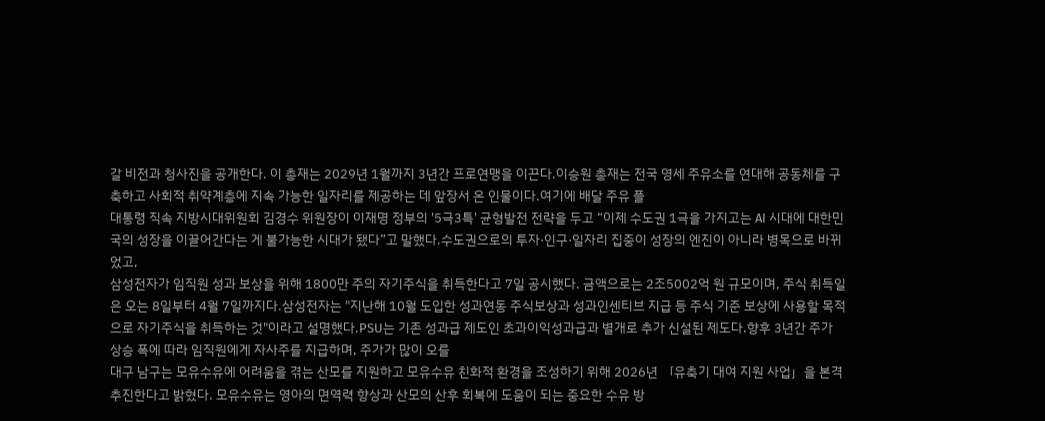갈 비전과 청사진을 공개한다. 이 총재는 2029년 1월까지 3년간 프로연맹을 이끈다.이승원 총재는 전국 영세 주유소를 연대해 공동체를 구축하고 사회적 취약계층에 지속 가능한 일자리를 제공하는 데 앞장서 온 인물이다.여기에 배달 주유 플
대통령 직속 지방시대위원회 김경수 위원장이 이재명 정부의 '5극3특' 균형발전 전략을 두고 “이제 수도권 1극을 가지고는 AI 시대에 대한민국의 성장을 이끌어간다는 게 불가능한 시대가 됐다”고 말했다.수도권으로의 투자·인구·일자리 집중이 성장의 엔진이 아니라 병목으로 바뀌었고,
삼성전자가 임직원 성과 보상을 위해 1800만 주의 자기주식을 취득한다고 7일 공시했다. 금액으로는 2조5002억 원 규모이며, 주식 취득일은 오는 8일부터 4월 7일까지다.삼성전자는 "지난해 10월 도입한 성과연동 주식보상과 성과인센티브 지급 등 주식 기준 보상에 사용할 목적으로 자기주식을 취득하는 것"이라고 설명했다.PSU는 기존 성과급 제도인 초과이익성과급과 별개로 추가 신설된 제도다.향후 3년간 주가 상승 폭에 따라 임직원에게 자사주를 지급하며, 주가가 많이 오를
대구 남구는 모유수유에 어려움을 겪는 산모를 지원하고 모유수유 친화적 환경을 조성하기 위해 2026년 「유축기 대여 지원 사업」을 본격 추진한다고 밝혔다. 모유수유는 영아의 면역력 향상과 산모의 산후 회복에 도움이 되는 중요한 수유 방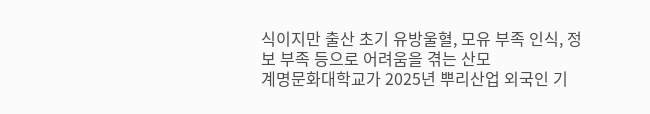식이지만 출산 초기 유방울혈, 모유 부족 인식, 정보 부족 등으로 어려움을 겪는 산모
계명문화대학교가 2025년 뿌리산업 외국인 기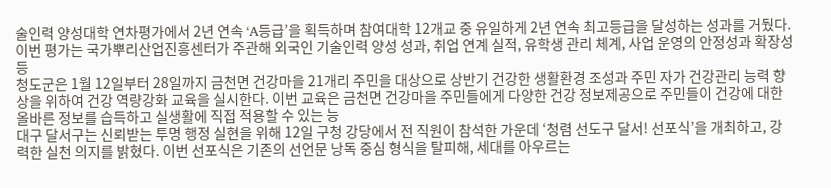술인력 양성대학 연차평가에서 2년 연속 ‘A등급’을 획득하며 참여대학 12개교 중 유일하게 2년 연속 최고등급을 달성하는 성과를 거뒀다. 이번 평가는 국가뿌리산업진흥센터가 주관해 외국인 기술인력 양성 성과, 취업 연계 실적, 유학생 관리 체계, 사업 운영의 안정성과 확장성 등
청도군은 1월 12일부터 28일까지 금천면 건강마을 21개리 주민을 대상으로 상반기 건강한 생활환경 조성과 주민 자가 건강관리 능력 향상을 위하여 건강 역량강화 교육을 실시한다. 이번 교육은 금천면 건강마을 주민들에게 다양한 건강 정보제공으로 주민들이 건강에 대한 올바른 정보를 습득하고 실생활에 직접 적용할 수 있는 능
대구 달서구는 신뢰받는 투명 행정 실현을 위해 12일 구청 강당에서 전 직원이 참석한 가운데 ‘청렴 선도구 달서! 선포식’을 개최하고, 강력한 실천 의지를 밝혔다. 이번 선포식은 기존의 선언문 낭독 중심 형식을 탈피해, 세대를 아우르는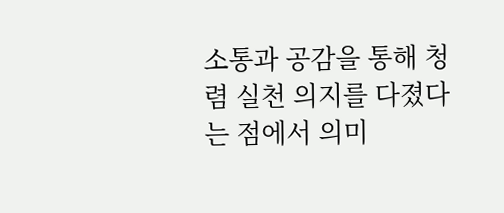소통과 공감을 통해 청렴 실천 의지를 다졌다는 점에서 의미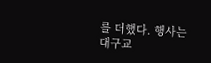를 더했다. 행사는 대구교